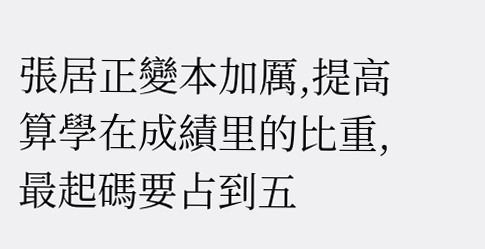張居正變本加厲,提高算學在成績里的比重,最起碼要占到五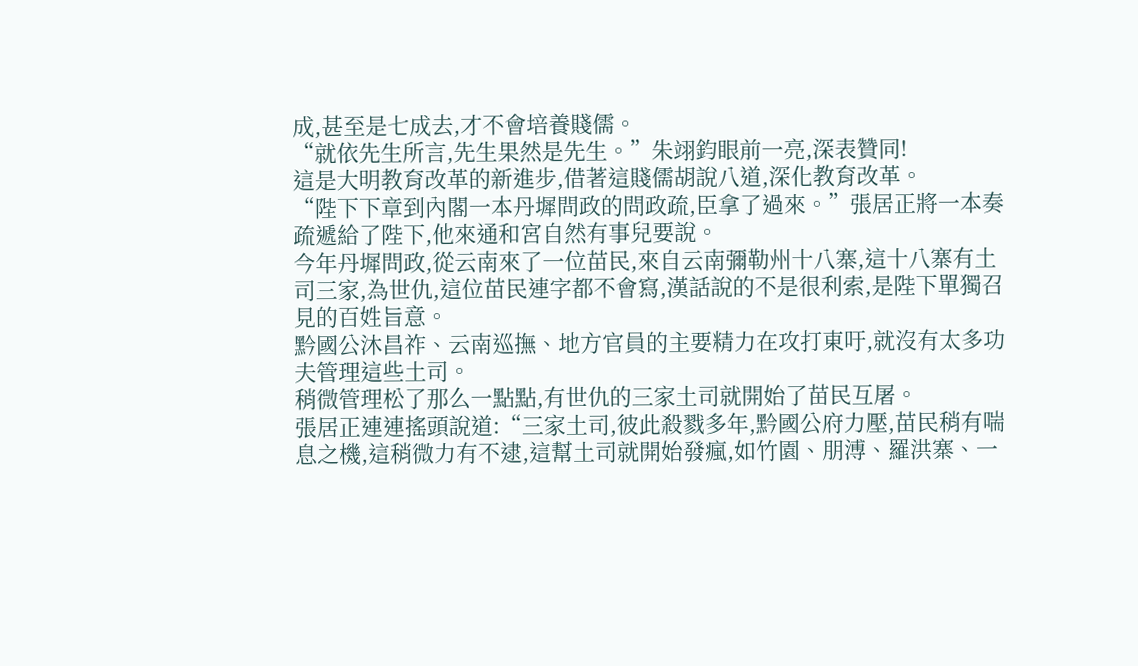成,甚至是七成去,才不會培養賤儒。
“就依先生所言,先生果然是先生。”朱翊鈞眼前一亮,深表贊同!
這是大明教育改革的新進步,借著這賤儒胡說八道,深化教育改革。
“陛下下章到內閣一本丹墀問政的問政疏,臣拿了過來。”張居正將一本奏疏遞給了陛下,他來通和宮自然有事兒要說。
今年丹墀問政,從云南來了一位苗民,來自云南彌勒州十八寨,這十八寨有土司三家,為世仇,這位苗民連字都不會寫,漢話說的不是很利索,是陛下單獨召見的百姓旨意。
黔國公沐昌祚、云南巡撫、地方官員的主要精力在攻打東吁,就沒有太多功夫管理這些土司。
稍微管理松了那么一點點,有世仇的三家土司就開始了苗民互屠。
張居正連連搖頭說道:“三家土司,彼此殺戮多年,黔國公府力壓,苗民稍有喘息之機,這稍微力有不逮,這幫土司就開始發瘋,如竹園、朋溥、羅洪寨、一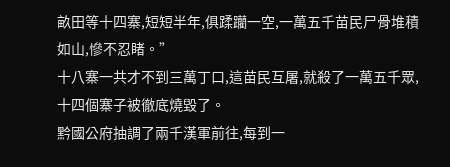畝田等十四寨,短短半年,俱蹂躪一空,一萬五千苗民尸骨堆積如山,慘不忍睹。”
十八寨一共才不到三萬丁口,這苗民互屠,就殺了一萬五千眾,十四個寨子被徹底燒毀了。
黔國公府抽調了兩千漢軍前往,每到一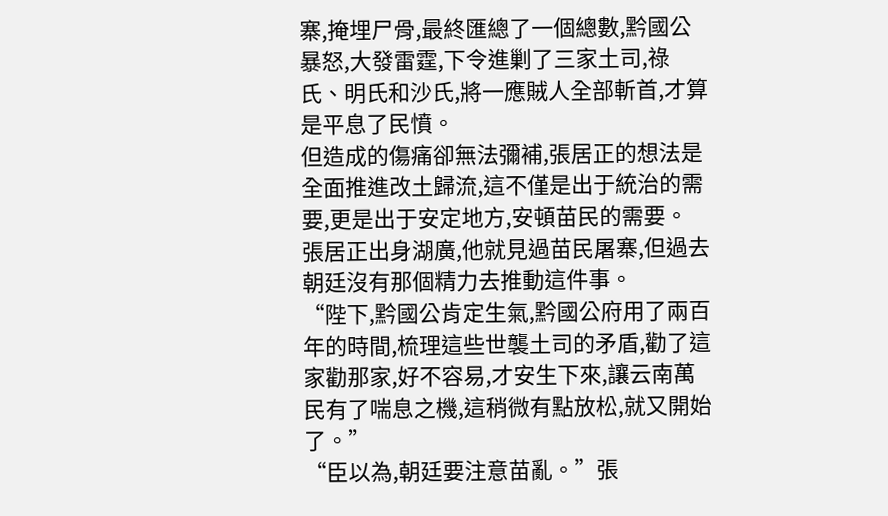寨,掩埋尸骨,最終匯總了一個總數,黔國公暴怒,大發雷霆,下令進剿了三家土司,祿氏、明氏和沙氏,將一應賊人全部斬首,才算是平息了民憤。
但造成的傷痛卻無法彌補,張居正的想法是全面推進改土歸流,這不僅是出于統治的需要,更是出于安定地方,安頓苗民的需要。
張居正出身湖廣,他就見過苗民屠寨,但過去朝廷沒有那個精力去推動這件事。
“陛下,黔國公肯定生氣,黔國公府用了兩百年的時間,梳理這些世襲土司的矛盾,勸了這家勸那家,好不容易,才安生下來,讓云南萬民有了喘息之機,這稍微有點放松,就又開始了。”
“臣以為,朝廷要注意苗亂。”張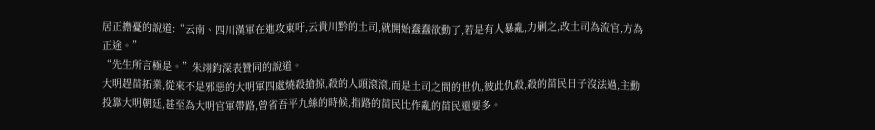居正擔憂的說道:“云南、四川漢軍在進攻東吁,云貴川黔的土司,就開始蠢蠢欲動了,若是有人暴亂,力剿之,改土司為流官,方為正途。”
“先生所言極是。”朱翊鈞深表贊同的說道。
大明趕苗拓業,從來不是邪惡的大明軍四處燒殺搶掠,殺的人頭滾滾,而是土司之間的世仇,彼此仇殺,殺的苗民日子沒法過,主動投靠大明朝廷,甚至為大明官軍帶路,曾省吾平九絲的時候,指路的苗民比作亂的苗民還要多。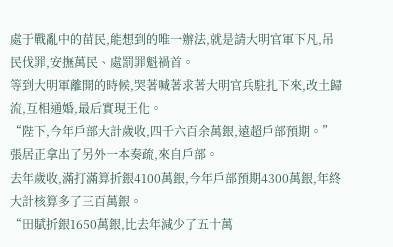處于戰亂中的苗民,能想到的唯一辦法,就是請大明官軍下凡,吊民伐罪,安撫萬民、處罰罪魁禍首。
等到大明軍離開的時候,哭著喊著求著大明官兵駐扎下來,改土歸流,互相通婚,最后實現王化。
“陛下,今年戶部大計歲收,四千六百余萬銀,遠超戶部預期。”張居正拿出了另外一本奏疏,來自戶部。
去年歲收,滿打滿算折銀4100萬銀,今年戶部預期4300萬銀,年終大計核算多了三百萬銀。
“田賦折銀1650萬銀,比去年減少了五十萬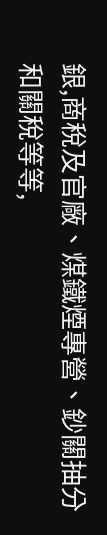銀,商稅及官廠、煤鐵煙專營、鈔關抽分和關稅等等,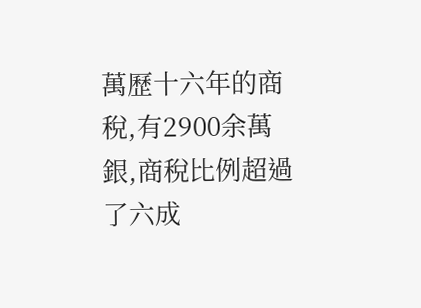萬歷十六年的商稅,有2900余萬銀,商稅比例超過了六成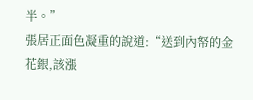半。”
張居正面色凝重的說道:“送到內帑的金花銀,該漲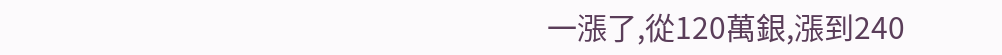一漲了,從120萬銀,漲到240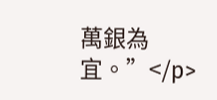萬銀為宜。”</p>